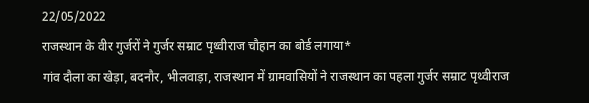22/05/2022
राजस्थान के वीर गुर्जरों ने गुर्जर सम्राट पृथ्वीराज चौहान का बोर्ड लगाया*
गांव दौला का खेड़ा, बदनौर, भीलवाड़ा, राजस्थान में ग्रामवासियों ने राजस्थान का पहला गुर्जर सम्राट पृथ्वीराज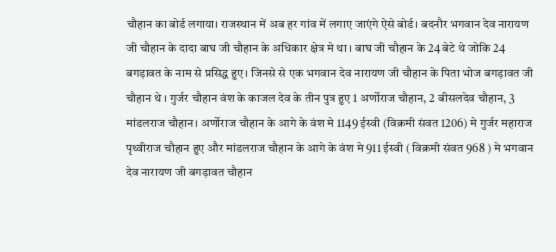चौहान का बोर्ड लगाया। राजस्थान में अब हर गांव में लगाए जाएंगे ऐसे बोर्ड। बदनौर भगवान देव नारायण जी चौहान के दादा बाघ जी चौहान के अधिकार क्षेत्र मे था । बाघ जी चौहान के 24 बेटे थे जोकि 24 बगड़ावत के नाम से प्रसिद्ध हुए। जिनसे से एक भगवान देव नारायण जी चौहान के पिता भोज बगड़ावत जी चौहान थे । गुर्जर चौहान वंश के काजल देव के तीन पुत्र हुए 1 अर्णोराज चौहान, 2 बीसलदेव चौहान, 3 मांडलराज चौहान। अर्णोराज चौहान के आगे के वंश मे 1149 ईस्वी (विक्रमी संवत 1206) मे गुर्जर महाराज पृथ्वीराज चौहान हुए और मांडलराज चौहान के आगे के वंश मे 911 ईस्वी ( विक्रमी संवत 968 ) मे भगवान देव नारायण जी बगड़ावत चौहान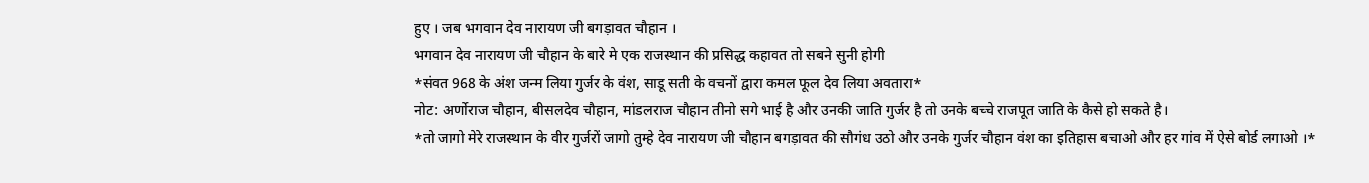हुए । जब भगवान देव नारायण जी बगड़ावत चौहान ।
भगवान देव नारायण जी चौहान के बारे मे एक राजस्थान की प्रसिद्ध कहावत तो सबने सुनी होगी
*संवत 968 के अंश जन्म लिया गुर्जर के वंश, साडू सती के वचनों द्वारा कमल फूल देव लिया अवतारा*
नोट: अर्णोराज चौहान, बीसलदेव चौहान, मांडलराज चौहान तीनो सगे भाई है और उनकी जाति गुर्जर है तो उनके बच्चे राजपूत जाति के कैसे हो सकते है।
*तो जागो मेरे राजस्थान के वीर गुर्जरों जागो तुम्हे देव नारायण जी चौहान बगड़ावत की सौगंध उठो और उनके गुर्जर चौहान वंश का इतिहास बचाओ और हर गांव में ऐसे बोर्ड लगाओ ।*